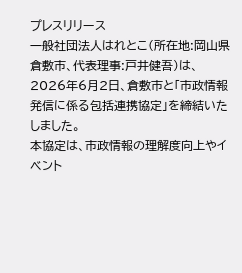プレスリリース
一般社団法人はれとこ(所在地:岡山県倉敷市、代表理事:戸井健吾)は、2026年6月2日、倉敷市と「市政情報発信に係る包括連携協定」を締結いたしました。
本協定は、市政情報の理解度向上やイベント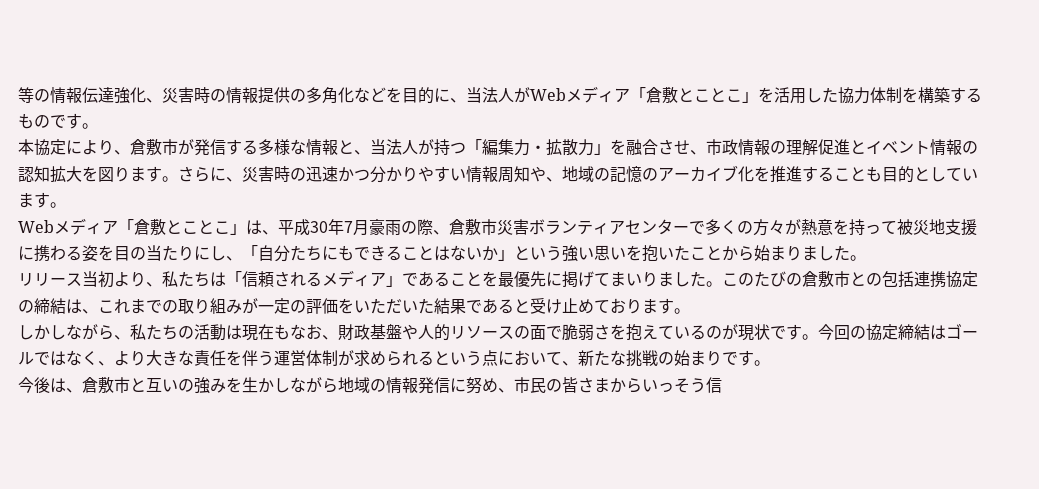等の情報伝達強化、災害時の情報提供の多角化などを目的に、当法人がWebメディア「倉敷とことこ」を活用した協力体制を構築するものです。
本協定により、倉敷市が発信する多様な情報と、当法人が持つ「編集力・拡散力」を融合させ、市政情報の理解促進とイベント情報の認知拡大を図ります。さらに、災害時の迅速かつ分かりやすい情報周知や、地域の記憶のアーカイブ化を推進することも目的としています。
Webメディア「倉敷とことこ」は、平成30年7月豪雨の際、倉敷市災害ボランティアセンターで多くの方々が熱意を持って被災地支援に携わる姿を目の当たりにし、「自分たちにもできることはないか」という強い思いを抱いたことから始まりました。
リリース当初より、私たちは「信頼されるメディア」であることを最優先に掲げてまいりました。このたびの倉敷市との包括連携協定の締結は、これまでの取り組みが一定の評価をいただいた結果であると受け止めております。
しかしながら、私たちの活動は現在もなお、財政基盤や人的リソースの面で脆弱さを抱えているのが現状です。今回の協定締結はゴールではなく、より大きな責任を伴う運営体制が求められるという点において、新たな挑戦の始まりです。
今後は、倉敷市と互いの強みを生かしながら地域の情報発信に努め、市民の皆さまからいっそう信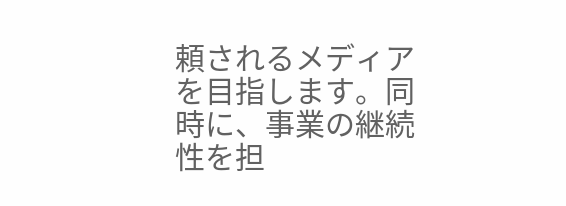頼されるメディアを目指します。同時に、事業の継続性を担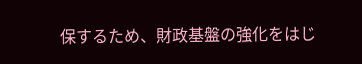保するため、財政基盤の強化をはじ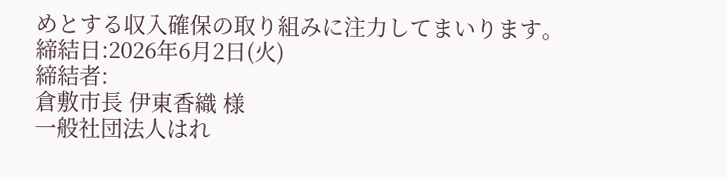めとする収入確保の取り組みに注力してまいります。
締結日:2026年6月2日(火)
締結者:
倉敷市長 伊東香織 様
一般社団法人はれ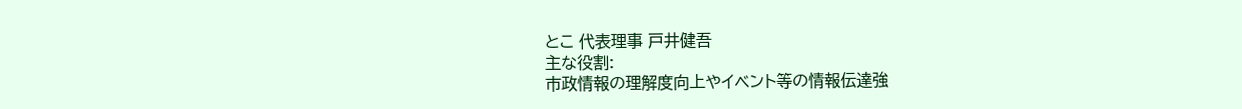とこ 代表理事 戸井健吾
主な役割:
市政情報の理解度向上やイベント等の情報伝達強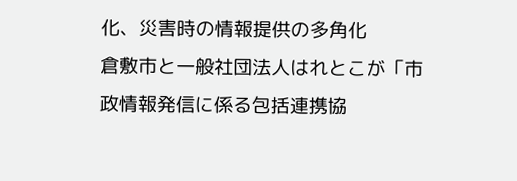化、災害時の情報提供の多角化
倉敷市と一般社団法人はれとこが「市政情報発信に係る包括連携協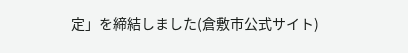定」を締結しました(倉敷市公式サイト)